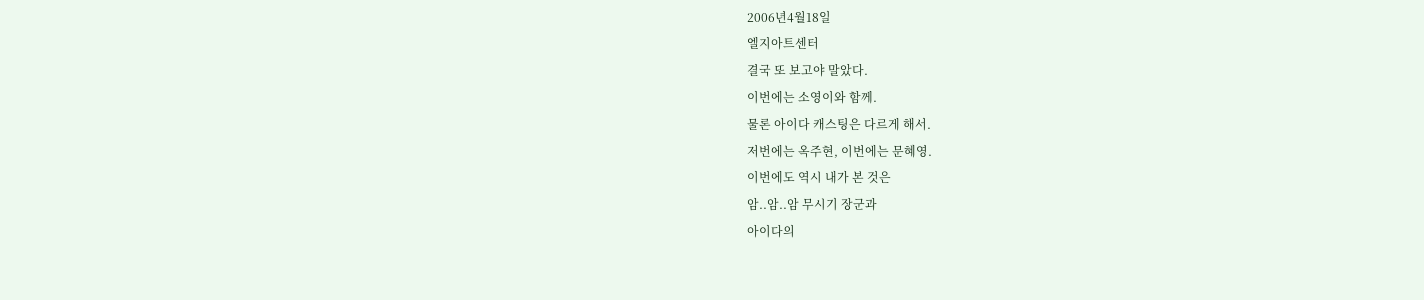2006년4월18일
엘지아트센터
결국 또 보고야 말았다.
이번에는 소영이와 함께.
물론 아이다 캐스팅은 다르게 해서.
저번에는 옥주현, 이번에는 문혜영.
이번에도 역시 내가 본 것은
암..암..암 무시기 장군과
아이다의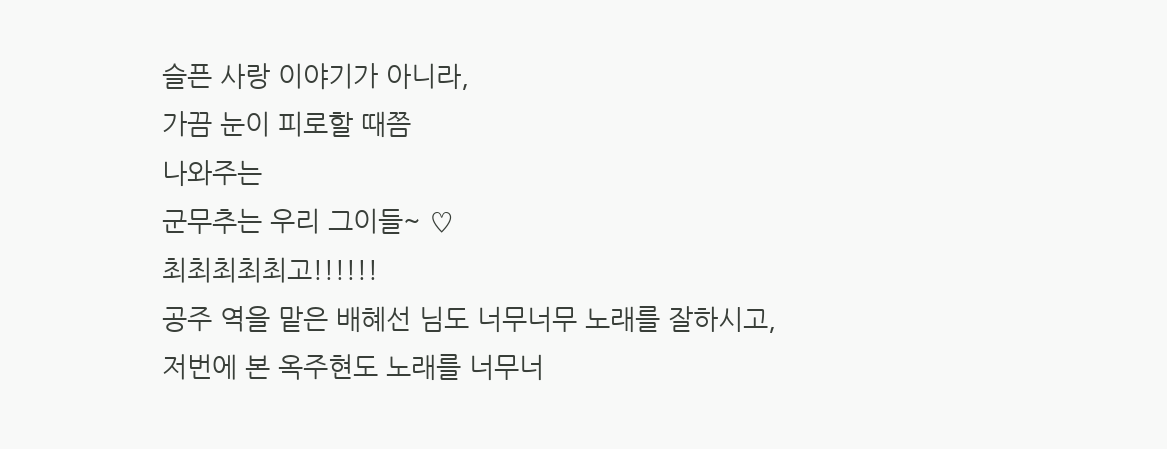슬픈 사랑 이야기가 아니라,
가끔 눈이 피로할 때쯤
나와주는
군무추는 우리 그이들~ ♡
최최최최최고!!!!!!
공주 역을 맡은 배혜선 님도 너무너무 노래를 잘하시고,
저번에 본 옥주현도 노래를 너무너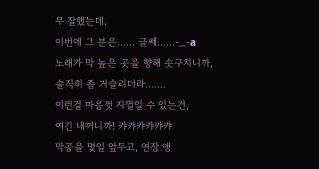무 잘했는데,
이번에 그 분은...... 글쎄......-_-a
노래가 막 높은 곳을 향해 솟구치니까,
솔직히 좀 거슬리더라.......
이런걸 마음껏 지껄일 수 있는건,
여긴 내꺼니까! 캬캬캬캬캬캬
막공을 몇일 앞두고, 연장 앵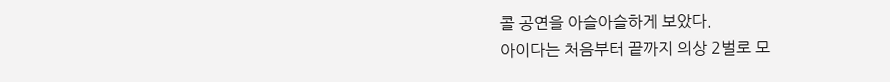콜 공연을 아슬아슬하게 보았다.
아이다는 처음부터 끝까지 의상 2벌로 모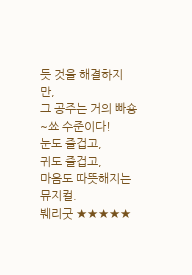듯 것을 해결하지만,
그 공주는 거의 빠숑~쑈 수준이다!
눈도 즐겁고,
귀도 즐겁고,
마음도 따뜻해지는 뮤지컬.
붸리굿 ★★★★★